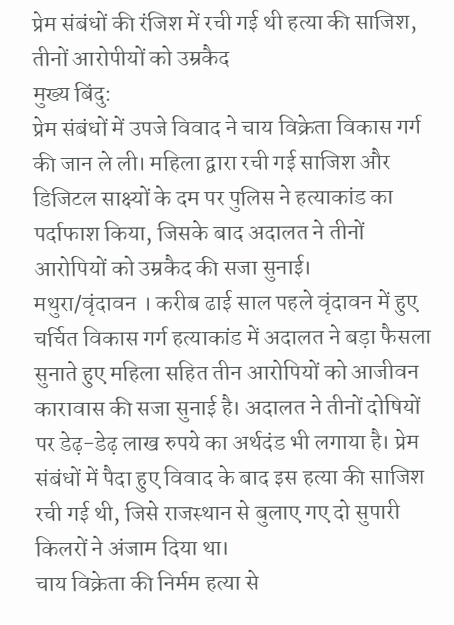प्रेम संबंधों की रंजिश में रची गई थी हत्या की साजिश, तीनों आरोपीयों को उम्रकैद
मुख्य बिंदु:
प्रेम संबंधों में उपजे विवाद ने चाय विक्रेता विकास गर्ग की जान ले ली। महिला द्वारा रची गई साजिश और डिजिटल साक्ष्यों के दम पर पुलिस ने हत्याकांड का पर्दाफाश किया, जिसके बाद अदालत ने तीनों आरोपियों को उम्रकैद की सजा सुनाई।
मथुरा/वृंदावन । करीब ढाई साल पहले वृंदावन में हुए चर्चित विकास गर्ग हत्याकांड में अदालत ने बड़ा फैसला सुनाते हुए महिला सहित तीन आरोपियों को आजीवन कारावास की सजा सुनाई है। अदालत ने तीनों दोषियों पर डेढ़-डेढ़ लाख रुपये का अर्थदंड भी लगाया है। प्रेम संबंधों में पैदा हुए विवाद के बाद इस हत्या की साजिश रची गई थी, जिसे राजस्थान से बुलाए गए दो सुपारी किलरों ने अंजाम दिया था।
चाय विक्रेता की निर्मम हत्या से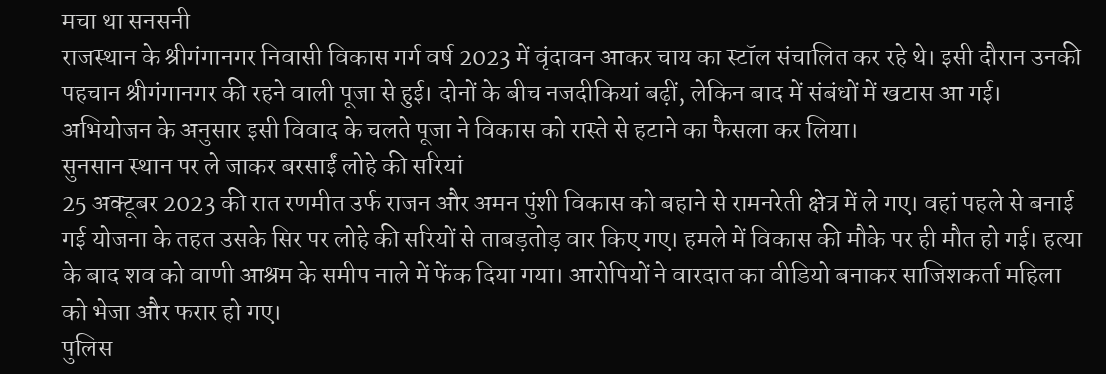मचा था सनसनी
राजस्थान के श्रीगंगानगर निवासी विकास गर्ग वर्ष 2023 में वृंदावन आकर चाय का स्टॉल संचालित कर रहे थे। इसी दौरान उनकी पहचान श्रीगंगानगर की रहने वाली पूजा से हुई। दोनों के बीच नजदीकियां बढ़ीं, लेकिन बाद में संबंधों में खटास आ गई। अभियोजन के अनुसार इसी विवाद के चलते पूजा ने विकास को रास्ते से हटाने का फैसला कर लिया।
सुनसान स्थान पर ले जाकर बरसाईं लोहे की सरियां
25 अक्टूबर 2023 की रात रणमीत उर्फ राजन और अमन पुंशी विकास को बहाने से रामनरेती क्षेत्र में ले गए। वहां पहले से बनाई गई योजना के तहत उसके सिर पर लोहे की सरियों से ताबड़तोड़ वार किए गए। हमले में विकास की मौके पर ही मौत हो गई। हत्या के बाद शव को वाणी आश्रम के समीप नाले में फेंक दिया गया। आरोपियों ने वारदात का वीडियो बनाकर साजिशकर्ता महिला को भेजा और फरार हो गए।
पुलिस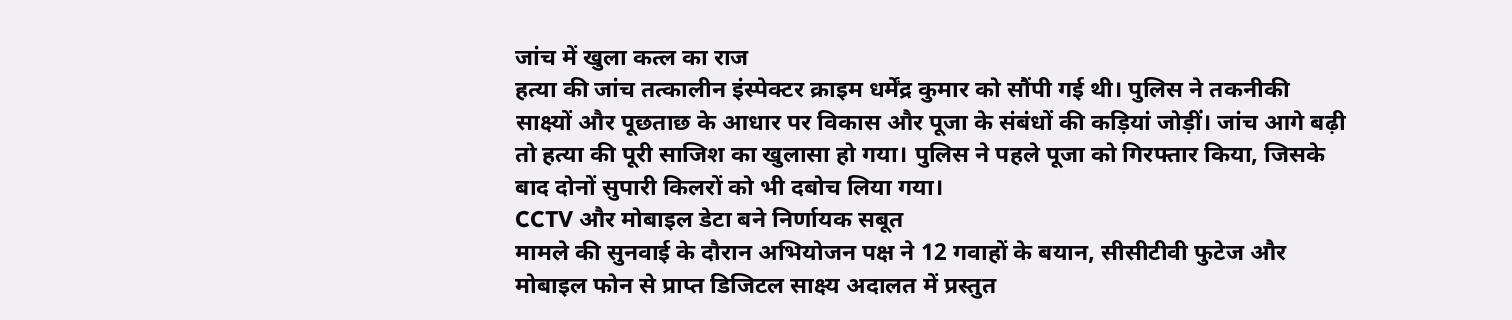जांच में खुला कत्ल का राज
हत्या की जांच तत्कालीन इंस्पेक्टर क्राइम धर्मेंद्र कुमार को सौंपी गई थी। पुलिस ने तकनीकी साक्ष्यों और पूछताछ के आधार पर विकास और पूजा के संबंधों की कड़ियां जोड़ीं। जांच आगे बढ़ी तो हत्या की पूरी साजिश का खुलासा हो गया। पुलिस ने पहले पूजा को गिरफ्तार किया, जिसके बाद दोनों सुपारी किलरों को भी दबोच लिया गया।
CCTV और मोबाइल डेटा बने निर्णायक सबूत
मामले की सुनवाई के दौरान अभियोजन पक्ष ने 12 गवाहों के बयान, सीसीटीवी फुटेज और मोबाइल फोन से प्राप्त डिजिटल साक्ष्य अदालत में प्रस्तुत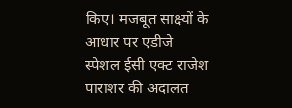किए। मजबूत साक्ष्यों के आधार पर एडीजे स्पेशल ईसी एक्ट राजेश पाराशर की अदालत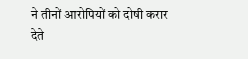ने तीनों आरोपियों को दोषी करार देते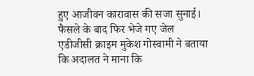हुए आजीवन कारावास की सजा सुनाई।
फैसले के बाद फिर भेजे गए जेल
एडीजीसी क्राइम मुकेश गोस्वामी ने बताया कि अदालत ने माना कि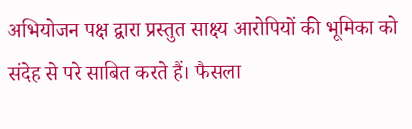अभियोजन पक्ष द्वारा प्रस्तुत साक्ष्य आरोपियों की भूमिका को संदेह से परे साबित करते हैं। फैसला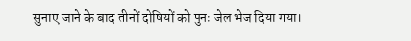सुनाए जाने के बाद तीनों दोषियों को पुनः जेल भेज दिया गया।